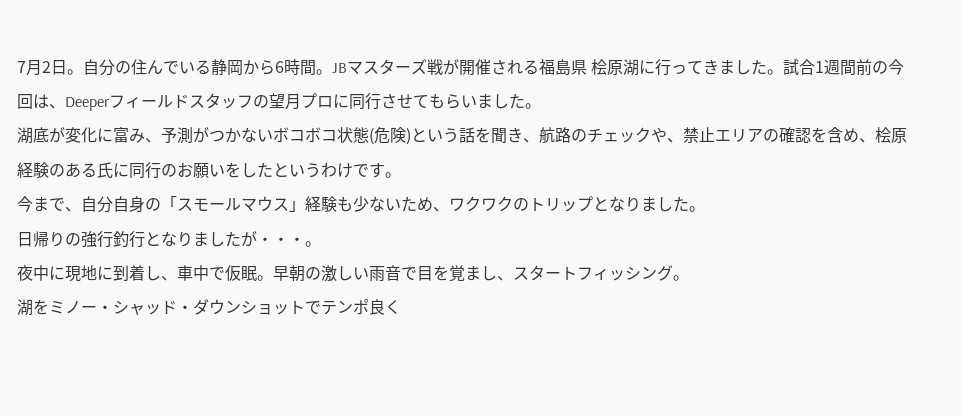7月2日。自分の住んでいる静岡から6時間。JBマスターズ戦が開催される福島県 桧原湖に行ってきました。試合1週間前の今回は、Deeperフィールドスタッフの望月プロに同行させてもらいました。
湖底が変化に富み、予測がつかないボコボコ状態(危険)という話を聞き、航路のチェックや、禁止エリアの確認を含め、桧原経験のある氏に同行のお願いをしたというわけです。
今まで、自分自身の「スモールマウス」経験も少ないため、ワクワクのトリップとなりました。
日帰りの強行釣行となりましたが・・・。
夜中に現地に到着し、車中で仮眠。早朝の激しい雨音で目を覚まし、スタートフィッシング。
湖をミノー・シャッド・ダウンショットでテンポ良く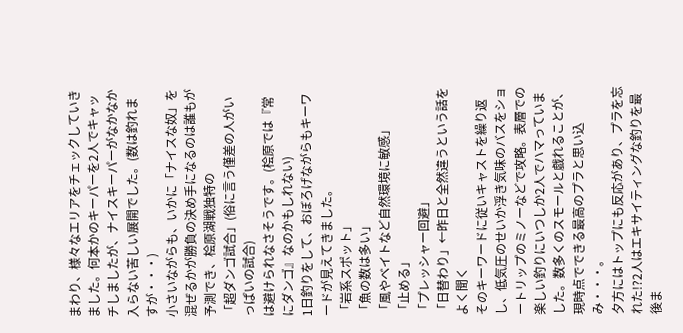まわり、様々なエリアをチェックしていきました。何本かのキーパーを2人でキャッチしましたが、ナイスキーパーがなかなか入らない苦しい展開でした。(数は釣れますが・・・)
小さいながらも、いかに「ナイスな奴」を混ぜるかが勝負の決め手になるのは誰もが予測でき、桧原湖戦独特の
「超ダンゴ試合」(俗に言う僅差の人がいっぱいの試合)
は避けられなさそうです。(桧原では『常にダンゴ』なのかもしれない)
1日釣りをして、おぼろげながらもキーワードが見えてきました。
「岩系スポット」
「魚の数は多い」
「風やベイトなど自然環境に敏感」
「止める」
「プレッシャー回避」
「日替わり」←昨日と全然違うという話をよく聞く
そのキーワードに従いキャストを繰り返し、低気圧のせいか浮き気味のバスをショートリップのミノーなどで攻略。表層での楽しい釣りにいつしか2人でハマっていました。数多くのスモールと戯れることが、現時点でできる最高のプラと思い込み・・・。
夕方にはトップにも反応があり、プラを忘れた!?2人はエキサイティングな釣りを最後ま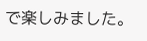で楽しみました。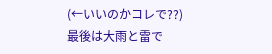(←いいのかコレで??)
最後は大雨と雷で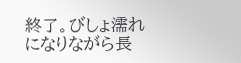終了。びしょ濡れになりながら長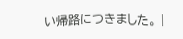い帰路につきました。 |